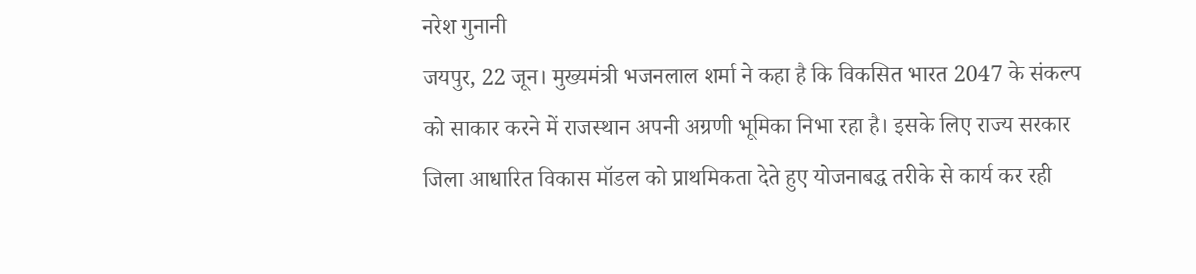नरेश गुनानी
जयपुर, 22 जून। मुख्यमंत्री भजनलाल शर्मा ने कहा है कि विकसित भारत 2047 के संकल्प को साकार करने में राजस्थान अपनी अग्रणी भूमिका निभा रहा है। इसके लिए राज्य सरकार जिला आधारित विकास मॉडल को प्राथमिकता देते हुए योजनाबद्ध तरीके से कार्य कर रही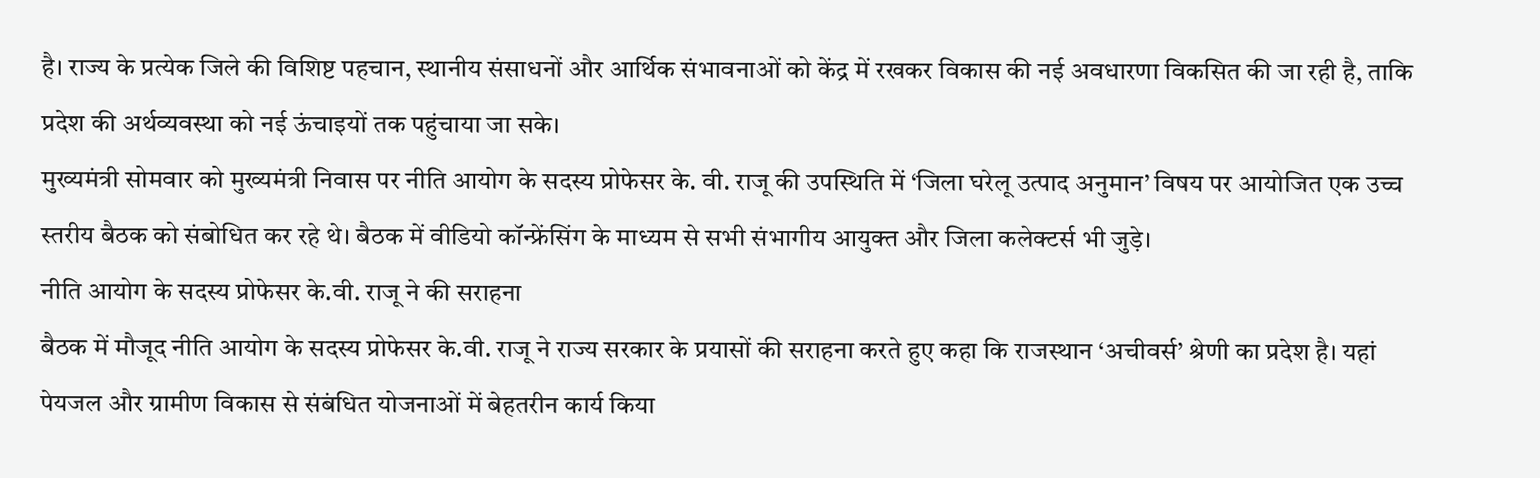है। राज्य के प्रत्येक जिले की विशिष्ट पहचान, स्थानीय संसाधनों और आर्थिक संभावनाओं को केंद्र में रखकर विकास की नई अवधारणा विकसित की जा रही है, ताकि प्रदेश की अर्थव्यवस्था को नई ऊंचाइयों तक पहुंचाया जा सके।
मुख्यमंत्री सोमवार को मुख्यमंत्री निवास पर नीति आयोग के सदस्य प्रोफेसर के. वी. राजू की उपस्थिति में ‘जिला घरेलू उत्पाद अनुमान’ विषय पर आयोजित एक उच्च स्तरीय बैठक को संबोधित कर रहे थे। बैठक में वीडियो कॉन्फ्रेंसिंग के माध्यम से सभी संभागीय आयुक्त और जिला कलेक्टर्स भी जुड़े।
नीति आयोग के सदस्य प्रोफेसर के.वी. राजू ने की सराहना
बैठक में मौजूद नीति आयोग के सदस्य प्रोफेसर के.वी. राजू ने राज्य सरकार के प्रयासों की सराहना करते हुए कहा कि राजस्थान ‘अचीवर्स’ श्रेणी का प्रदेश है। यहां पेयजल और ग्रामीण विकास से संबंधित योजनाओं में बेहतरीन कार्य किया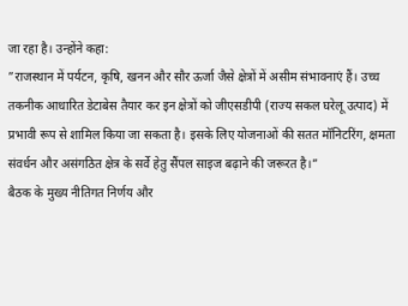जा रहा है। उन्होंने कहा:
”राजस्थान में पर्यटन, कृषि, खनन और सौर ऊर्जा जैसे क्षेत्रों में असीम संभावनाएं हैं। उच्च तकनीक आधारित डेटाबेस तैयार कर इन क्षेत्रों को जीएसडीपी (राज्य सकल घरेलू उत्पाद) में प्रभावी रूप से शामिल किया जा सकता है। इसके लिए योजनाओं की सतत मॉनिटरिंग, क्षमता संवर्धन और असंगठित क्षेत्र के सर्वे हेतु सैंपल साइज बढ़ाने की जरूरत है।”
बैठक के मुख्य नीतिगत निर्णय और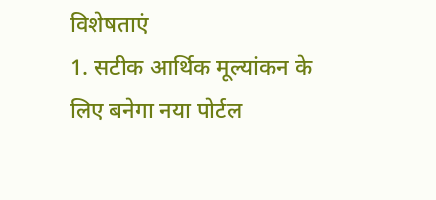विशेषताएं
1. सटीक आर्थिक मूल्यांकन के लिए बनेगा नया पोर्टल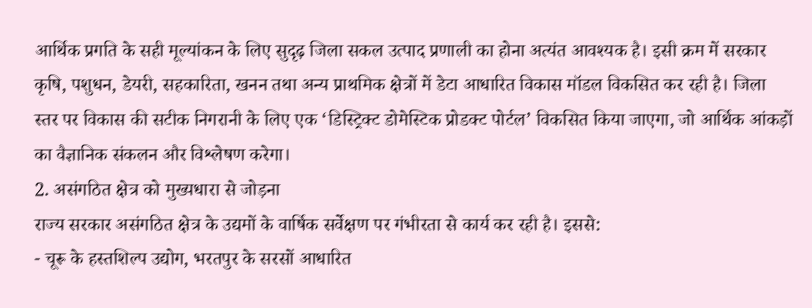आर्थिक प्रगति के सही मूल्यांकन के लिए सुदृढ़ जिला सकल उत्पाद प्रणाली का होना अत्यंत आवश्यक है। इसी क्रम में सरकार कृषि, पशुधन, डेयरी, सहकारिता, खनन तथा अन्य प्राथमिक क्षेत्रों में डेटा आधारित विकास मॉडल विकसित कर रही है। जिला स्तर पर विकास की सटीक निगरानी के लिए एक ‘डिस्ट्रिक्ट डोमेस्टिक प्रोडक्ट पोर्टल’ विकसित किया जाएगा, जो आर्थिक आंकड़ों का वैज्ञानिक संकलन और विश्लेषण करेगा।
2. असंगठित क्षेत्र को मुख्यधारा से जोड़ना
राज्य सरकार असंगठित क्षेत्र के उद्यमों के वार्षिक सर्वेक्षण पर गंभीरता से कार्य कर रही है। इससे:
- चूरू के हस्तशिल्प उद्योग, भरतपुर के सरसों आधारित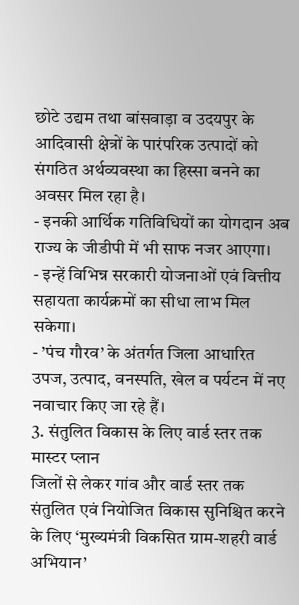छोटे उद्यम तथा बांसवाड़ा व उदयपुर के आदिवासी क्षेत्रों के पारंपरिक उत्पादों को संगठित अर्थव्यवस्था का हिस्सा बनने का अवसर मिल रहा है।
- इनकी आर्थिक गतिविधियों का योगदान अब राज्य के जीडीपी में भी साफ नजर आएगा।
- इन्हें विभिन्न सरकारी योजनाओं एवं वित्तीय सहायता कार्यक्रमों का सीधा लाभ मिल सकेगा।
- ’पंच गौरव’ के अंतर्गत जिला आधारित उपज, उत्पाद, वनस्पति, खेल व पर्यटन में नए नवाचार किए जा रहे हैं।
3. संतुलित विकास के लिए वार्ड स्तर तक मास्टर प्लान
जिलों से लेकर गांव और वार्ड स्तर तक संतुलित एवं नियोजित विकास सुनिश्चित करने के लिए ‘मुख्यमंत्री विकसित ग्राम-शहरी वार्ड अभियान’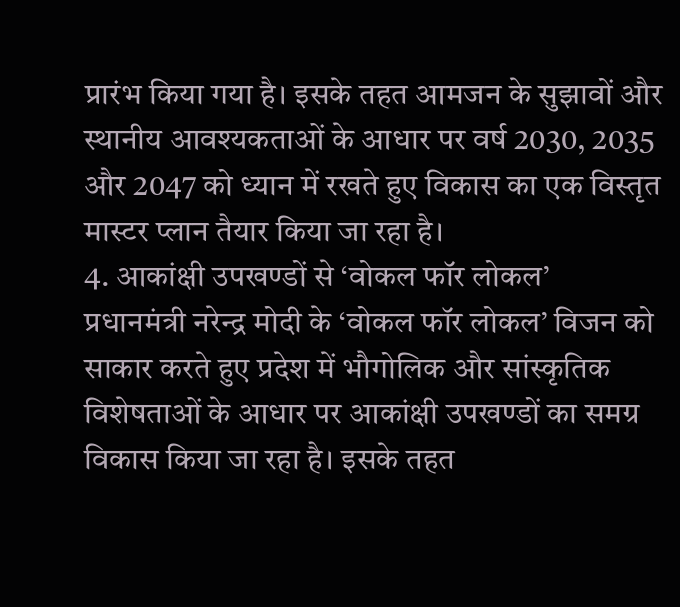प्रारंभ किया गया है। इसके तहत आमजन के सुझावों और स्थानीय आवश्यकताओं के आधार पर वर्ष 2030, 2035 और 2047 को ध्यान में रखते हुए विकास का एक विस्तृत मास्टर प्लान तैयार किया जा रहा है।
4. आकांक्षी उपखण्डों से ‘वोकल फॉर लोकल’
प्रधानमंत्री नरेन्द्र मोदी के ‘वोकल फॉर लोकल’ विजन को साकार करते हुए प्रदेश में भौगोलिक और सांस्कृतिक विशेषताओं के आधार पर आकांक्षी उपखण्डों का समग्र विकास किया जा रहा है। इसके तहत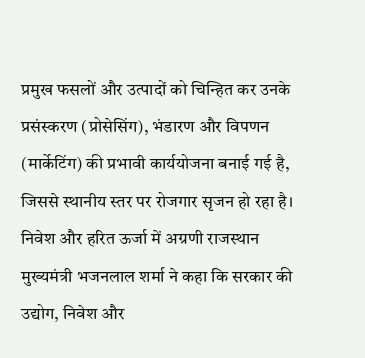प्रमुख फसलों और उत्पादों को चिन्हित कर उनके प्रसंस्करण (प्रोसेसिंग), भंडारण और विपणन (मार्केटिंग) की प्रभावी कार्ययोजना बनाई गई है, जिससे स्थानीय स्तर पर रोजगार सृजन हो रहा है।
निवेश और हरित ऊर्जा में अग्रणी राजस्थान
मुख्यमंत्री भजनलाल शर्मा ने कहा कि सरकार की उद्योग, निवेश और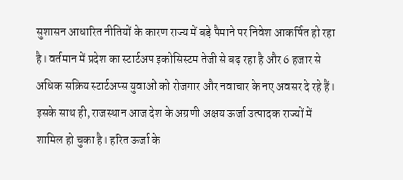सुशासन आधारित नीतियों के कारण राज्य में बड़े पैमाने पर निवेश आकर्षित हो रहा है। वर्तमान में प्रदेश का स्टार्टअप इकोसिस्टम तेजी से बढ़ रहा है और 6 हजार से अधिक सक्रिय स्टार्टअप्स युवाओं को रोजगार और नवाचार के नए अवसर दे रहे हैं। इसके साथ ही, राजस्थान आज देश के अग्रणी अक्षय ऊर्जा उत्पादक राज्यों में शामिल हो चुका है। हरित ऊर्जा के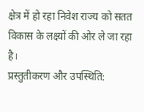क्षेत्र में हो रहा निवेश राज्य को सतत विकास के लक्ष्यों की ओर ले जा रहा है।
प्रस्तुतीकरण और उपस्थिति: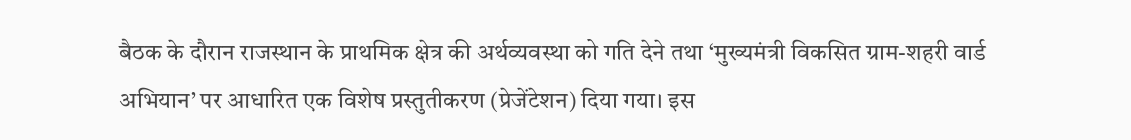बैठक के दौरान राजस्थान के प्राथमिक क्षेत्र की अर्थव्यवस्था को गति देने तथा ‘मुख्यमंत्री विकसित ग्राम-शहरी वार्ड अभियान’ पर आधारित एक विशेष प्रस्तुतीकरण (प्रेजेंटेशन) दिया गया। इस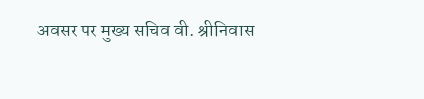अवसर पर मुख्य सचिव वी. श्रीनिवास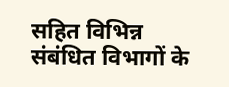सहित विभिन्न संबंधित विभागों के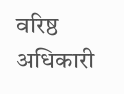वरिष्ठ अधिकारी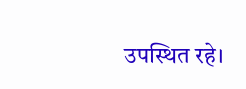उपस्थित रहे।